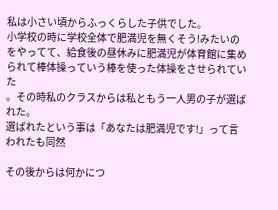私は小さい頃からふっくらした子供でした。
小学校の時に学校全体で肥満児を無くそう!みたいのをやってて、給食後の昼休みに肥満児が体育館に集められて棒体操っていう棒を使った体操をさせられていた
。その時私のクラスからは私ともう一人男の子が選ばれた。
選ばれたという事は「あなたは肥満児です!」って言われたも同然

その後からは何かにつ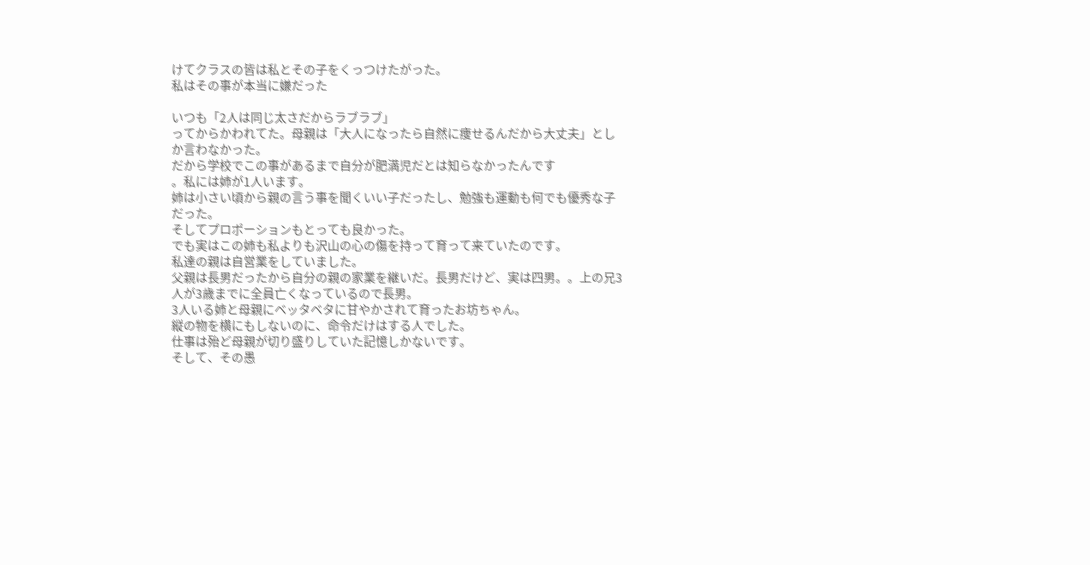けてクラスの皆は私とその子をくっつけたがった。
私はその事が本当に嫌だった

いつも「2人は同じ太さだからラブラブ」
ってからかわれてた。母親は「大人になったら自然に痩せるんだから大丈夫」としか言わなかった。
だから学校でこの事があるまで自分が肥満児だとは知らなかったんです
。私には姉が1人います。
姉は小さい頃から親の言う事を聞くいい子だったし、勉強も運動も何でも優秀な子だった。
そしてプロポーションもとっても良かった。
でも実はこの姉も私よりも沢山の心の傷を持って育って来ていたのです。
私達の親は自営業をしていました。
父親は長男だったから自分の親の家業を継いだ。長男だけど、実は四男。。上の兄3人が3歳までに全員亡くなっているので長男。
3人いる姉と母親にベッタベタに甘やかされて育ったお坊ちゃん。
縦の物を横にもしないのに、命令だけはする人でした。
仕事は殆ど母親が切り盛りしていた記憶しかないです。
そして、その愚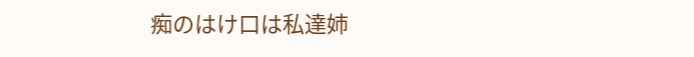痴のはけ口は私達姉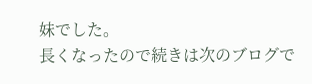妹でした。
長くなったので続きは次のブログで